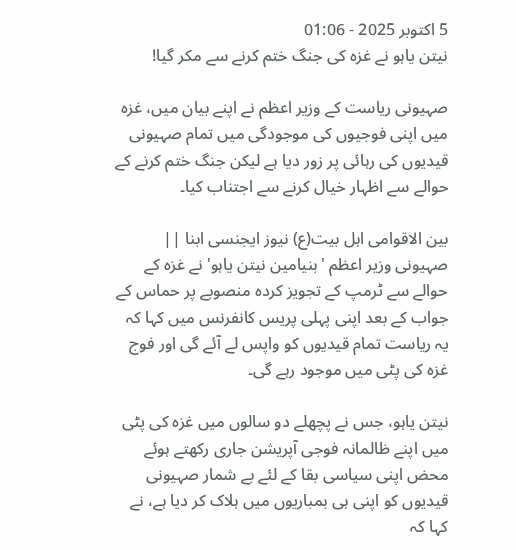5 اکتوبر 2025 - 01:06
نیتن یاہو نے غزہ کی جنگ ختم کرنے سے مکر گیا!

صہیونی ریاست کے وزیر اعظم نے اپنے بیان میں، غزہ میں اپنی فوجیوں کی موجودگی میں تمام صہیونی قیدیوں کی رہائی پر زور دیا ہے لیکن جنگ ختم کرنے کے حوالے سے اظہار خیال کرنے سے اجتناب کیا۔

بین الاقوامی اہل بیت(ع) نیوز ایجنسی ابنا || صہیونی وزیر اعظم 'بنیامین نیتن یاہو' نے غزہ کے حوالے سے ٹرمپ کے تجویز کردہ منصوبے پر حماس کے جواب کے بعد اپنی پہلی پریس کانفرنس میں کہا کہ یہ ریاست تمام قیدیوں کو واپس لے آئے گی اور فوج غزہ کی پٹی میں موجود رہے گی۔

نیتن یاہو، جس نے پچھلے دو سالوں میں غزہ کی پٹی میں اپنے ظالمانہ فوجی آپریشن جاری رکھتے ہوئے محض اپنی سیاسی بقا کے لئے بے شمار صہیونی قیدیوں کو اپنی ہی بمباریوں میں ہلاک کر دیا ہے، نے کہا کہ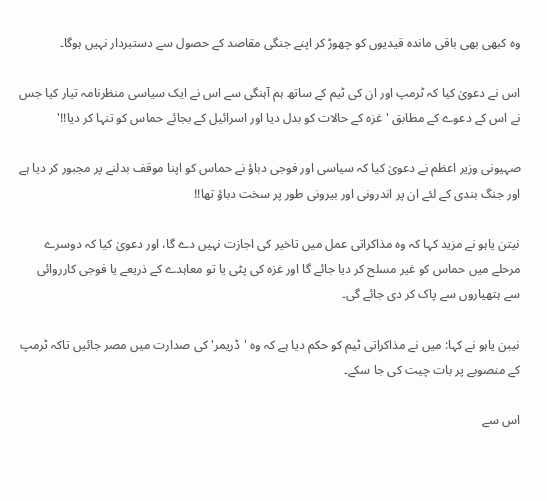وہ کبھی بھی باقی ماندہ قیدیوں کو چھوڑ کر اپنے جنگی مقاصد کے حصول سے دستبردار نہیں ہوگا۔

اس نے دعویٰ کیا کہ ٹرمپ اور ان کی ٹیم کے ساتھ ہم آہنگی سے اس نے ایک سیاسی منظرنامہ تیار کیا جس نے اس کے دعوے کے مطابق 'غزہ کے حالات کو بدل دیا اور اسرائیل کے بجائے حماس کو تنہا کر دیا!!'

صہیونی وزیر اعظم نے دعویٰ کیا کہ سیاسی اور فوجی دباؤ نے حماس کو اپنا موقف بدلنے پر مجبور کر دیا ہے اور جنگ بندی کے لئے ان پر اندرونی اور بیرونی طور پر سخت دباؤ تھا!!

نیتن یاہو نے مزید کہا کہ وہ مذاکراتی عمل میں تاخیر کی اجازت نہیں دے گا، اور دعویٰ کیا کہ دوسرے مرحلے میں حماس کو غیر مسلح کر دیا جائے گا اور غزہ کی پٹی یا تو معاہدے کے ذریعے یا فوجی کارروائی سے ہتھیاروں سے پاک کر دی جائے گی۔

نیبن یاہو نے کہا: میں نے مذاکراتی ٹیم کو حکم دیا ہے کہ وہ 'ڈریمر' کی صدارت میں مصر جائیں تاکہ ٹرمپ کے منصوبے پر بات چیت کی جا سکے۔

اس سے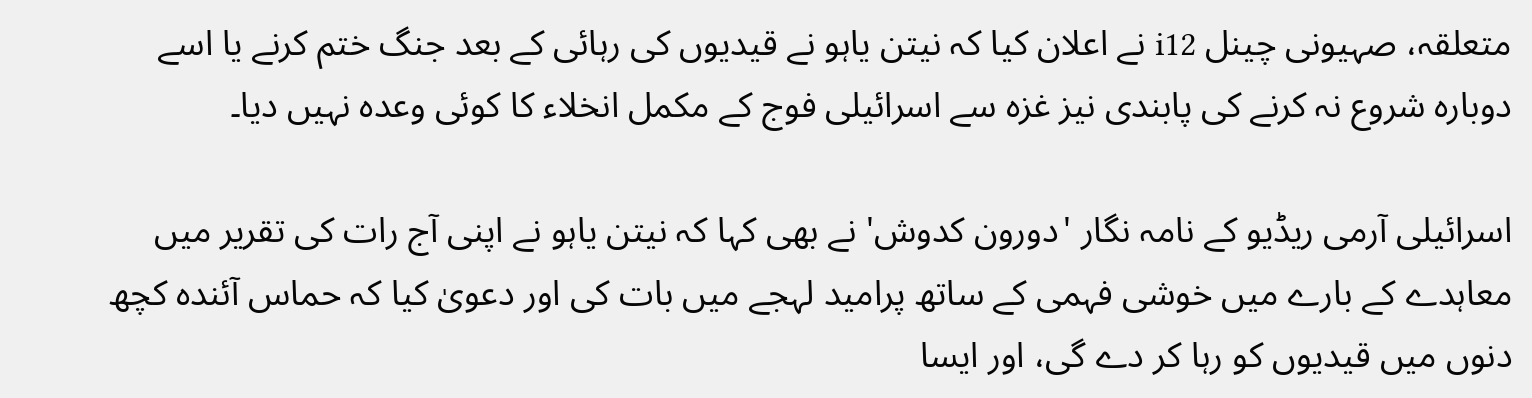متعلقہ، صہیونی چینل i12 نے اعلان کیا کہ نیتن یاہو نے قیدیوں کی رہائی کے بعد جنگ ختم کرنے یا اسے دوبارہ شروع نہ کرنے کی پابندی نیز غزہ سے اسرائیلی فوج کے مکمل انخلاء کا کوئی وعدہ نہیں دیا۔

اسرائیلی آرمی ریڈیو کے نامہ نگار 'دورون کدوش' نے بھی کہا کہ نیتن یاہو نے اپنی آج رات کی تقریر میں معاہدے کے بارے میں خوشی فہمی کے ساتھ پرامید لہجے میں بات کی اور دعویٰ کیا کہ حماس آئندہ کچھ دنوں میں قیدیوں کو رہا کر دے گی، اور ایسا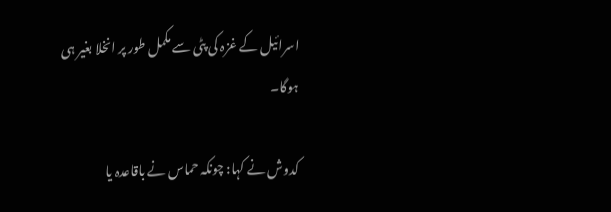اسرائیل کے غزہ کی پٹی سے مکمل طور پر انخلا بغیر ہی ہوگا۔

کدوش نے کہا: چونکہ حماس نے باقاعدہ یا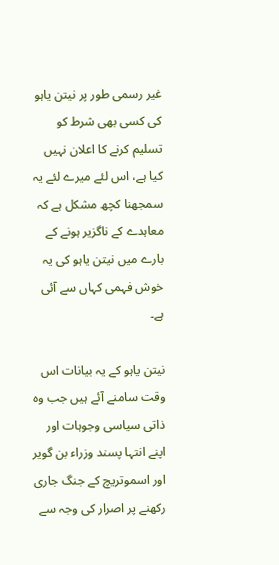غیر رسمی طور پر نیتن یاہو کی کسی بھی شرط کو تسلیم کرنے کا اعلان نہیں کیا ہے، اس لئے میرے لئے یہ سمجھنا کچھ مشکل ہے کہ معاہدے کے ناگزیر ہونے کے بارے میں نیتن یاہو کی یہ خوش فہمی کہاں سے آئی ہے۔

نیتن یاہو کے یہ بیانات اس وقت سامنے آئے ہیں جب وہ ذاتی سیاسی وجوہات اور اپنے انتہا پسند وزراء بن گویر اور اسموتریچ کے جنگ جاری رکھنے پر اصرار کی وجہ سے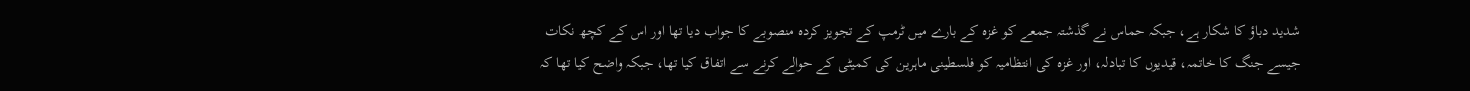شدید دباؤ کا شکار ہے، جبکہ حماس نے گذشتہ جمعے کو غزہ کے بارے میں ٹرمپ کے تجویز کردہ منصوبے کا جواب دیا تھا اور اس کے کچھ نکات جیسے جنگ کا خاتمہ، قیدیوں کا تبادلہ، اور غزہ کی انتظامیہ کو فلسطینی ماہرین کی کمیٹی کے حوالے کرنے سے اتفاق کیا تھا، جبکہ واضح کیا تھا کہ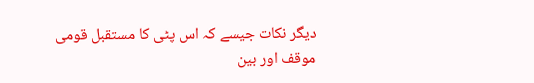دیگر نکات جیسے کہ اس پٹی کا مستقبل قومی موقف اور بین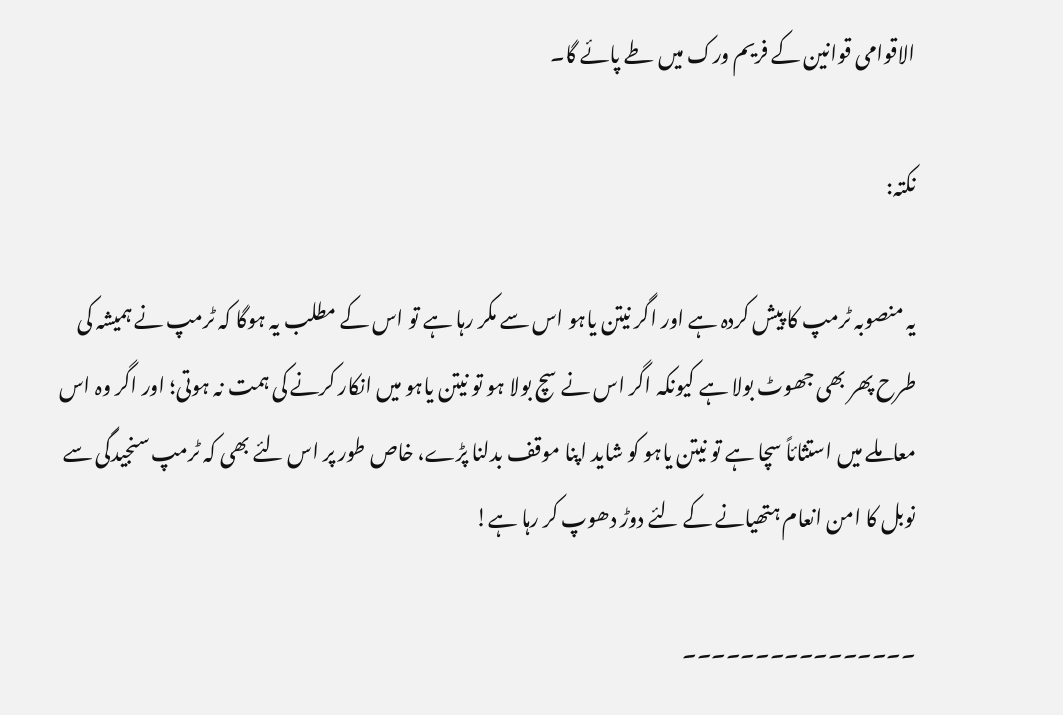الاقوامی قوانین کے فریم ورک میں طے پائے گا۔

نکتہ:

یہ منصوبہ ٹرمپ کا پیش کردہ ہے اور اگر نیتن یاہو اس سے مکر رہا ہے تو اس کے مطلب یہ ہوگا کہ ٹرمپ نے ہمیشہ کی طرح پھر بھی جھوٹ بولا ہے کیونکہ اگر اس نے سچ بولا ہو تو نیتن یاہو میں انکار کرنے کی ہمت نہ ہوتی؛ اور اگر وہ اس معاملے میں استثائاً سچا ہے تو نیتن یاہو کو شاید اپنا موقف بدلنا پڑے، خاص طور پر اس لئے بھی کہ ٹرمپ سنجیدگی سے نوبل کا امن انعام ہتھیانے کے لئے دوڑ دھوپ کر رہا ہے!

۔۔۔۔۔۔۔۔۔۔۔۔۔۔۔۔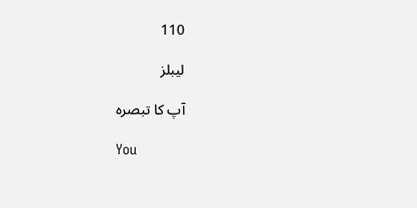110

لیبلز

آپ کا تبصرہ

You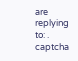are replying to: .
captcha